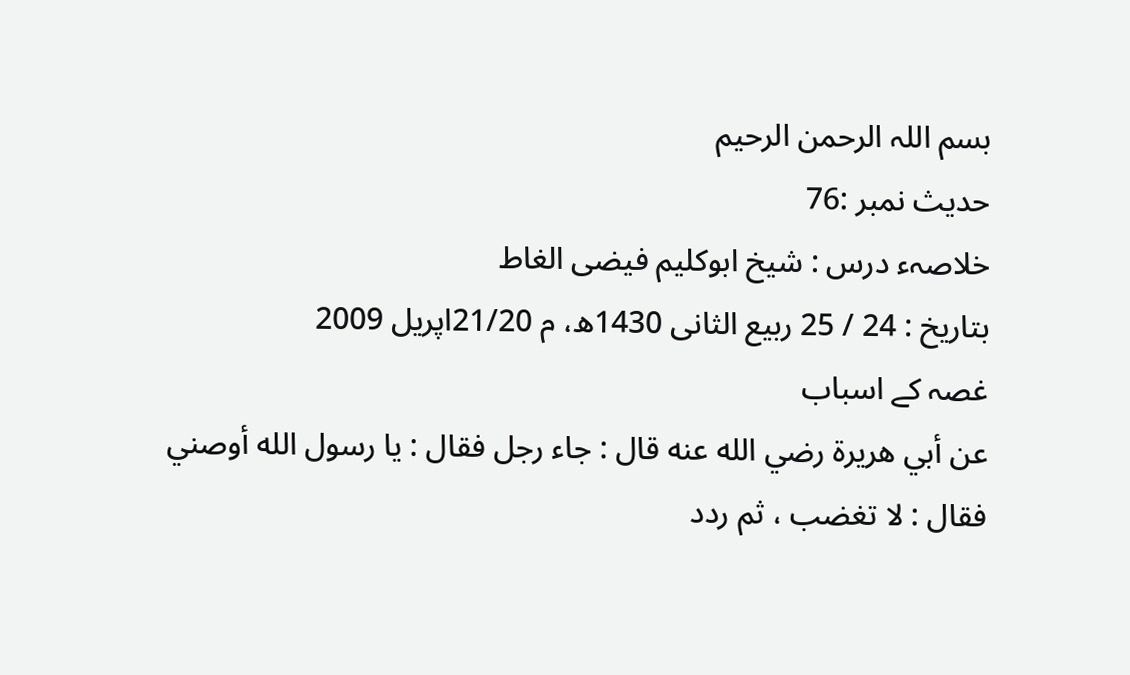بسم اللہ الرحمن الرحیم
حديث نمبر :76
خلاصہء درس : شیخ ابوکلیم فیضی الغاط
بتاریخ : 24 / 25 ربیع الثانی 1430ھ، م 21/20اپریل 2009
غصہ کے اسباب
عن أبي هريرة رضي الله عنه قال : جاء رجل فقال : يا رسول الله أوصني فقال : لا تغضب ، ثم ردد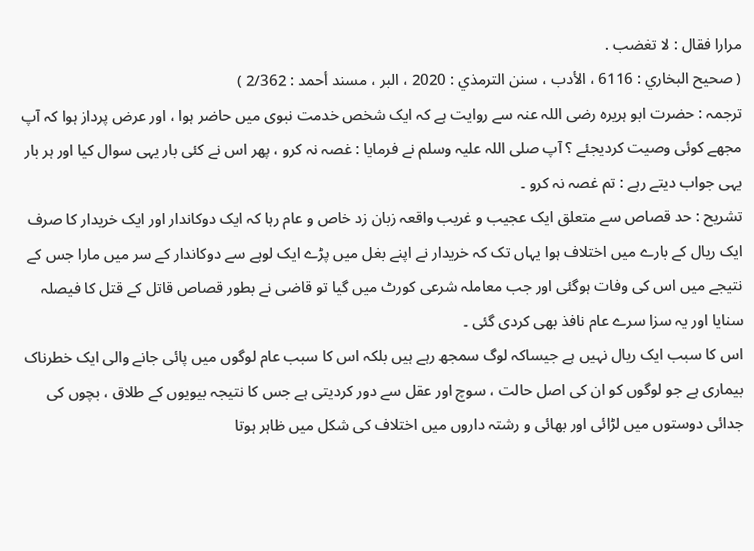مرارا فقال : لا تغضب .
( صحيح البخاري : 6116 ، الأدب ، سنن الترمذي : 2020 ، البر ، مسند أحمد : 2/362 )
ترجمہ : حضرت ابو ہریرہ رضی اللہ عنہ سے روایت ہے کہ ایک شخص خدمت نبوی میں حاضر ہوا ، اور عرض پرداز ہوا کہ آپ مجھے کوئی وصیت کردیجئے ؟ آپ صلی اللہ علیہ وسلم نے فرمایا : غصہ نہ کرو ، پھر اس نے کئی بار یہی سوال کیا اور ہر بار یہی جواب دیتے رہے : تم غصہ نہ کرو ۔
تشریح : حد قصاص سے متعلق ایک عجیب و غریب واقعہ زبان زد خاص و عام رہا کہ ایک دوکاندار اور ایک خریدار کا صرف ایک ریال کے بارے میں اختلاف ہوا یہاں تک کہ خریدار نے اپنے بغل میں پڑے ایک لوہے سے دوکاندار کے سر میں مارا جس کے نتیجے میں اس کی وفات ہوگئی اور جب معاملہ شرعی کورٹ میں گیا تو قاضی نے بطور قصاص قاتل کے قتل کا فیصلہ سنایا اور یہ سزا سرے عام نافذ بھی کردی گئی ۔
اس کا سبب ایک ریال نہیں ہے جیساکہ لوگ سمجھ رہے ہیں بلکہ اس کا سبب عام لوگوں میں پائی جانے والی ایک خطرناک بیماری ہے جو لوگوں کو ان کی اصل حالت ، سوچ اور عقل سے دور کردیتی ہے جس کا نتیجہ بیویوں کے طلاق ، بچوں کی جدائی دوستوں میں لڑائی اور بھائی و رشتہ داروں میں اختلاف کی شکل میں ظاہر ہوتا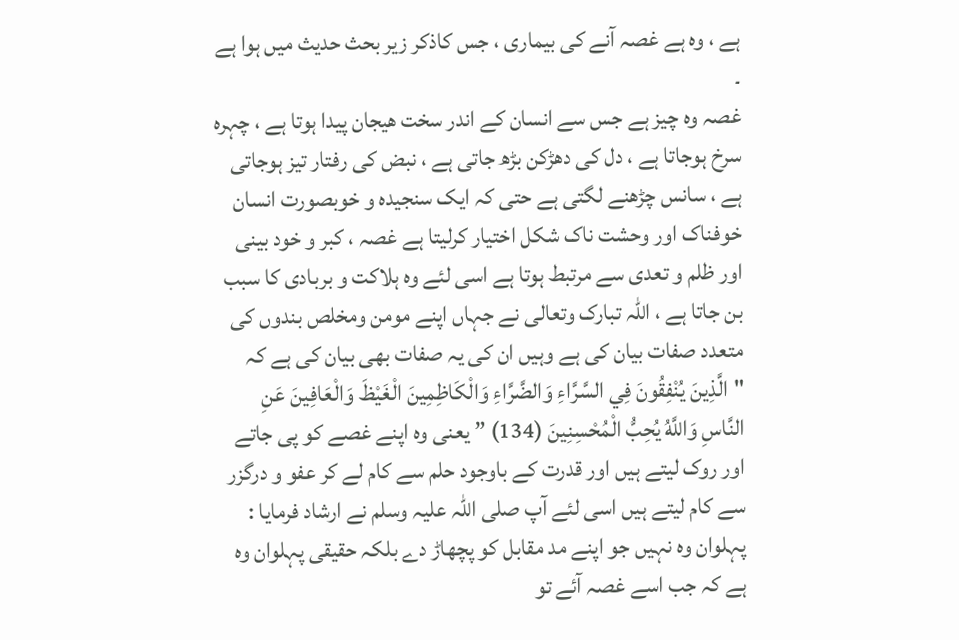ہے ، وہ ہے غصہ آنے کی بیماری ، جس کاذکر زیر بحث حدیث میں ہوا ہے ۔
غصہ وہ چیز ہے جس سے انسان کے اندر سخت ھیجان پیدا ہوتا ہے ، چہرہ سرخ ہوجاتا ہے ، دل کی دھڑکن بڑھ جاتی ہے ، نبض کی رفتار تیز ہوجاتی ہے ، سانس چڑھنے لگتی ہے حتی کہ ایک سنجیدہ و خوبصورت انسان خوفناک اور وحشت ناک شکل اختیار کرلیتا ہے غصہ ، کبر و خود بینی اور ظلم و تعدی سے مرتبط ہوتا ہے اسی لئے وہ ہلاکت و بربادی کا سبب بن جاتا ہے ، اللہ تبارک وتعالی نے جہاں اپنے مومن ومخلص بندوں کی متعدد صفات بیان کی ہے وہیں ان کی یہ صفات بھی بیان کی ہے کہ "الَّذِينَ يُنْفِقُونَ فِي السَّرَّاءِ وَالضَّرَّاءِ وَالْكَاظِمِينَ الْغَيْظَ وَالْعَافِينَ عَنِ النَّاسِ وَاللَّهُ يُحِبُّ الْمُحْسِنِينَ (134) ” یعنی وہ اپنے غصے کو پی جاتے اور روک لیتے ہیں اور قدرت کے باوجود حلم سے کام لے کر عفو و درگزر سے کام لیتے ہیں اسی لئے آپ صلی اللہ علیہ وسلم نے ارشاد فرمایا : پہلوان وہ نہیں جو اپنے مد مقابل کو پچھاڑ دے بلکہ حقیقی پہلوان وہ ہے کہ جب اسے غصہ آئے تو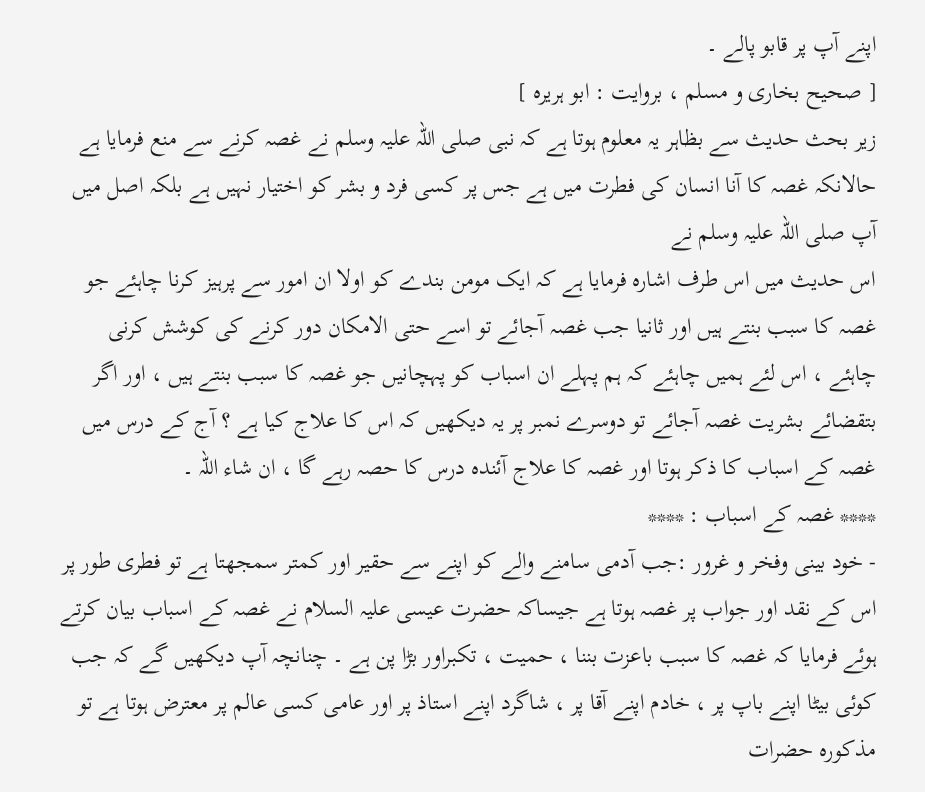اپنے آپ پر قابو پالے ۔
[ صحیح بخاری و مسلم ، بروایت : ابو ہریرہ ]
زیر بحث حدیث سے بظاہر یہ معلوم ہوتا ہے کہ نبی صلی اللہ علیہ وسلم نے غصہ کرنے سے منع فرمایا ہے حالانکہ غصہ کا آنا انسان کی فطرت میں ہے جس پر کسی فرد و بشر کو اختیار نہیں ہے بلکہ اصل میں آپ صلی اللہ علیہ وسلم نے
اس حدیث میں اس طرف اشارہ فرمایا ہے کہ ایک مومن بندے کو اولا ان امور سے پرہیز کرنا چاہئے جو غصہ کا سبب بنتے ہیں اور ثانیا جب غصہ آجائے تو اسے حتی الامکان دور کرنے کی کوشش کرنی چاہئے ، اس لئے ہمیں چاہئے کہ ہم پہلے ان اسباب کو پہچانیں جو غصہ کا سبب بنتے ہیں ، اور اگر بتقضائے بشریت غصہ آجائے تو دوسرے نمبر پر یہ دیکھیں کہ اس کا علاج کیا ہے ؟ آج کے درس میں غصہ کے اسباب کا ذکر ہوتا اور غصہ کا علاج آئندہ درس کا حصہ رہے گا ، ان شاء اللہ ۔
**** غصہ کے اسباب : ****
- خود بینی وفخر و غرور :جب آدمی سامنے والے کو اپنے سے حقیر اور کمتر سمجھتا ہے تو فطری طور پر اس کے نقد اور جواب پر غصہ ہوتا ہے جیساکہ حضرت عیسی علیہ السلام نے غصہ کے اسباب بیان کرتے ہوئے فرمایا کہ غصہ کا سبب باعزت بننا ، حمیت ، تکبراور بڑا پن ہے ۔ چنانچہ آپ دیکھیں گے کہ جب کوئی بیٹا اپنے باپ پر ، خادم اپنے آقا پر ، شاگرد اپنے استاذ پر اور عامی کسی عالم پر معترض ہوتا ہے تو مذکورہ حضرات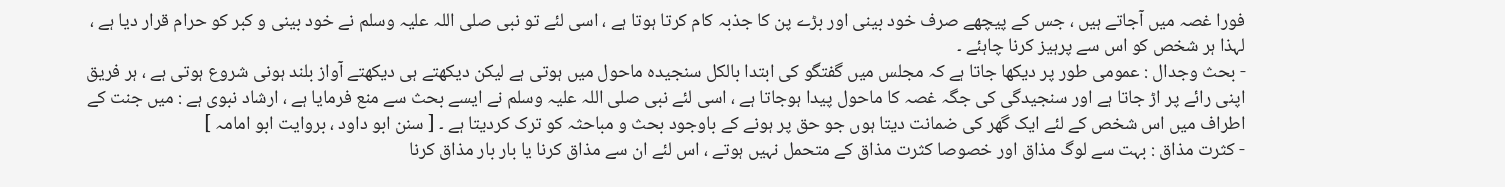فورا غصہ میں آجاتے ہیں ، جس کے پیچھے صرف خود بینی اور بڑے پن کا جذبہ کام کرتا ہوتا ہے ، اسی لئے تو نبی صلی اللہ علیہ وسلم نے خود بینی و کبر کو حرام قرار دیا ہے ، لہذا ہر شخص کو اس سے پرہیز کرنا چاہئے ۔
- بحث وجدال : عمومی طور پر دیکھا جاتا ہے کہ مجلس میں گفتگو کی ابتدا بالکل سنجیدہ ماحول میں ہوتی ہے لیکن دیکھتے ہی دیکھتے آواز بلند ہونی شروع ہوتی ہے ، ہر فریق اپنی رائے پر اڑ جاتا ہے اور سنجیدگی کی جگہ غصہ کا ماحول پیدا ہوجاتا ہے ، اسی لئے نبی صلی اللہ علیہ وسلم نے ایسے بحث سے منع فرمایا ہے ، ارشاد نبوی ہے : میں جنت کے اطراف میں اس شخص کے لئے ایک گھر کی ضمانت دیتا ہوں جو حق پر ہونے کے باوجود بحث و مباحثہ کو ترک کردیتا ہے ۔ [ سنن ابو داود ، بروایت ابو امامہ ]
- کثرت مذاق : بہت سے لوگ مذاق اور خصوصا کثرت مذاق کے متحمل نہیں ہوتے ، اس لئے ان سے مذاق کرنا یا بار بار مذاق کرنا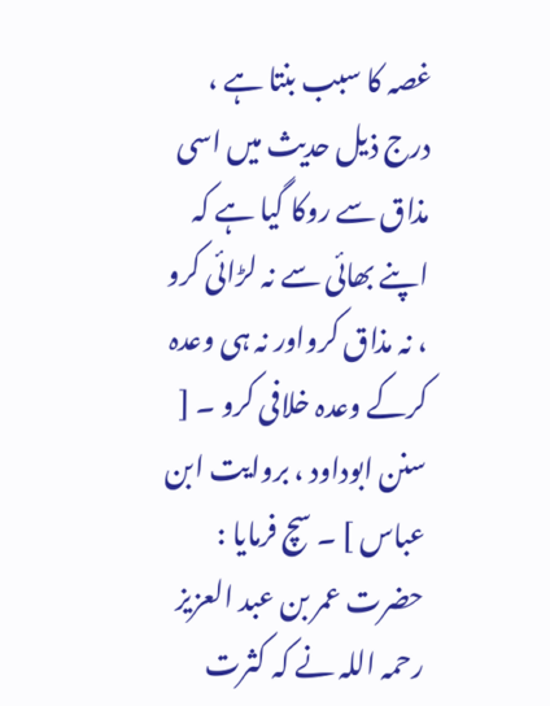غصہ کا سبب بنتا ہے ، درج ذیل حدیث میں اسی مذاق سے روکا گیا ہے کہ اپنے بھائی سے نہ لڑائی کرو ، نہ مذاق کرواور نہ ہی وعدہ کرکے وعدہ خلافی کرو ۔ [ سنن ابوداود ، بروایت ابن عباس ] ۔ سچ فرمایا : حضرت عمر بن عبد العزیز رحمہ اللہ نے کہ کثرت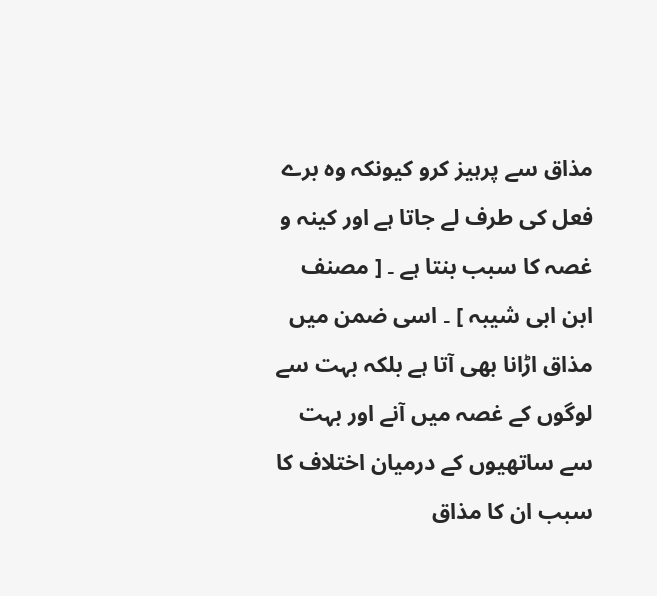مذاق سے پرہیز کرو کیونکہ وہ برے فعل کی طرف لے جاتا ہے اور کینہ و غصہ کا سبب بنتا ہے ۔ [ مصنف ابن ابی شیبہ ] ۔ اسی ضمن میں مذاق اڑانا بھی آتا ہے بلکہ بہت سے لوگوں کے غصہ میں آنے اور بہت سے ساتھیوں کے درمیان اختلاف کا سبب ان کا مذاق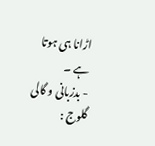اڑانا ہی ہوتا ہے ۔
- بدزبانی و گالی گلوج :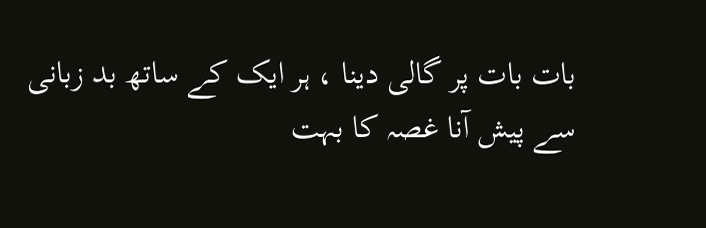بات بات پر گالی دینا ، ہر ایک کے ساتھ بد زبانی سے پیش آنا غصہ کا بہت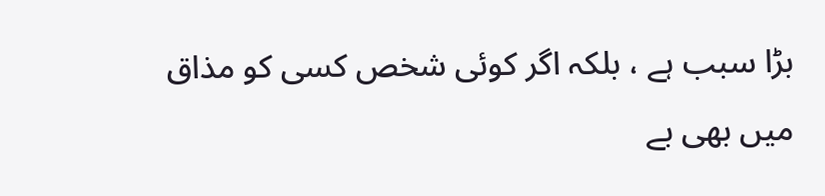بڑا سبب ہے ، بلکہ اگر کوئی شخص کسی کو مذاق میں بھی بے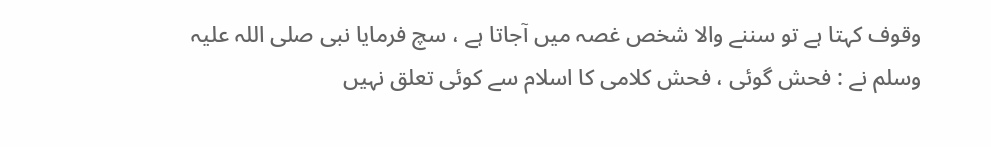وقوف کہتا ہے تو سننے والا شخص غصہ میں آجاتا ہے ، سچ فرمایا نبی صلی اللہ علیہ وسلم نے : فحش گوئی ، فحش کلامی کا اسلام سے کوئی تعلق نہیں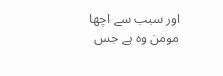اور سبب سے اچھا مومن وہ ہے جس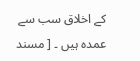کے اخلاق سب سے عمدہ ہیں ۔ [ مسند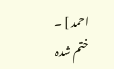احمد ] ۔
ختم شدہ